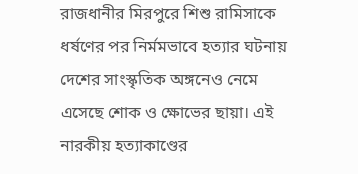রাজধানীর মিরপুরে শিশু রামিসাকে ধর্ষণের পর নির্মমভাবে হত্যার ঘটনায় দেশের সাংস্কৃতিক অঙ্গনেও নেমে এসেছে শোক ও ক্ষোভের ছায়া। এই নারকীয় হত্যাকাণ্ডের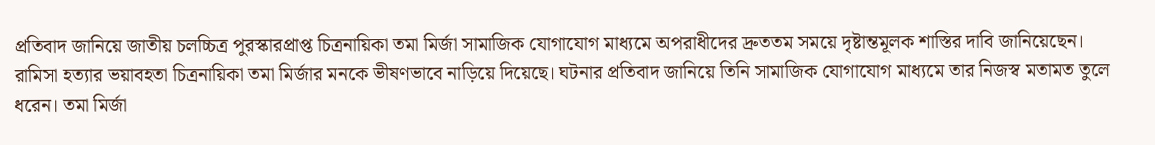প্রতিবাদ জানিয়ে জাতীয় চলচ্চিত্র পুরস্কারপ্রাপ্ত চিত্রনায়িকা তমা মির্জা সামাজিক যোগাযোগ মাধ্যমে অপরাধীদের দ্রুততম সময়ে দৃষ্টান্তমূলক শাস্তির দাবি জানিয়েছেন।
রামিসা হত্যার ভয়াবহতা চিত্রনায়িকা তমা মির্জার মনকে ভীষণভাবে নাড়িয়ে দিয়েছে। ঘটনার প্রতিবাদ জানিয়ে তিনি সামাজিক যোগাযোগ মাধ্যমে তার নিজস্ব মতামত তুলে ধরেন। তমা মির্জা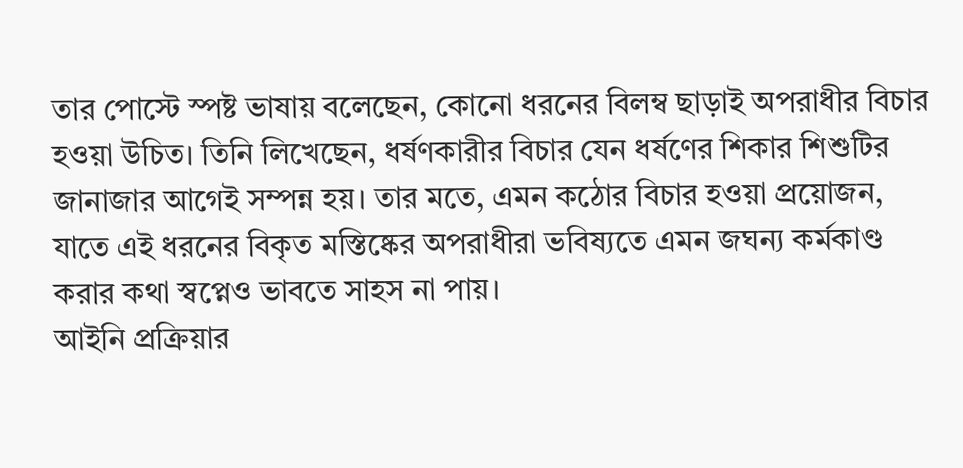তার পোস্টে স্পষ্ট ভাষায় বলেছেন, কোনো ধরনের বিলম্ব ছাড়াই অপরাধীর বিচার হওয়া উচিত। তিনি লিখেছেন, ধর্ষণকারীর বিচার যেন ধর্ষণের শিকার শিশুটির জানাজার আগেই সম্পন্ন হয়। তার মতে, এমন কঠোর বিচার হওয়া প্রয়োজন, যাতে এই ধরনের বিকৃত মস্তিষ্কের অপরাধীরা ভবিষ্যতে এমন জঘন্য কর্মকাণ্ড করার কথা স্বপ্নেও ভাবতে সাহস না পায়।
আইনি প্রক্রিয়ার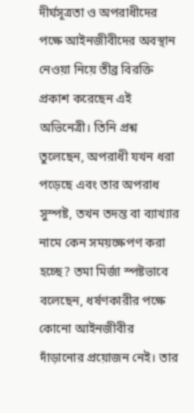দীর্ঘসূত্রতা ও অপরাধীদের পক্ষে আইনজীবীদের অবস্থান নেওয়া নিয়ে তীব্র বিরক্তি প্রকাশ করেছেন এই অভিনেত্রী। তিনি প্রশ্ন তুলেছেন, অপরাধী যখন ধরা পড়েছে এবং তার অপরাধ সুস্পষ্ট, তখন তদন্ত বা ব্যাখ্যার নামে কেন সময়ক্ষেপণ করা হচ্ছে? তমা মির্জা স্পষ্টভাবে বলেছেন, ধর্ষণকারীর পক্ষে কোনো আইনজীবীর দাঁড়ানোর প্রয়োজন নেই। তার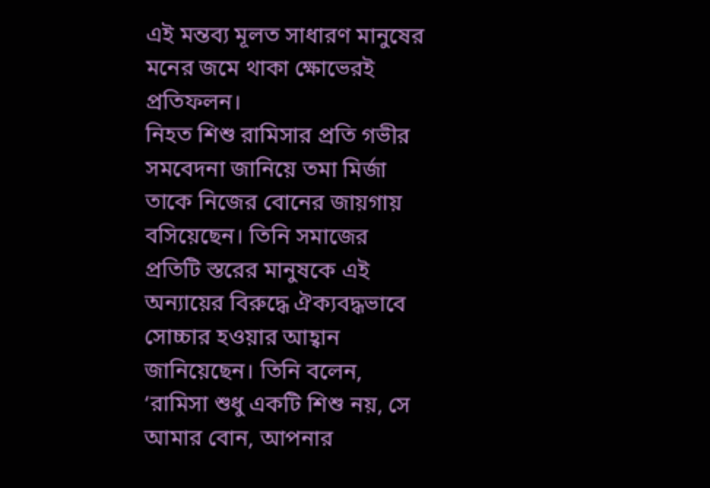এই মন্তব্য মূলত সাধারণ মানুষের মনের জমে থাকা ক্ষোভেরই প্রতিফলন।
নিহত শিশু রামিসার প্রতি গভীর সমবেদনা জানিয়ে তমা মির্জা তাকে নিজের বোনের জায়গায় বসিয়েছেন। তিনি সমাজের প্রতিটি স্তরের মানুষকে এই অন্যায়ের বিরুদ্ধে ঐক্যবদ্ধভাবে সোচ্চার হওয়ার আহ্বান জানিয়েছেন। তিনি বলেন, ‘রামিসা শুধু একটি শিশু নয়, সে আমার বোন, আপনার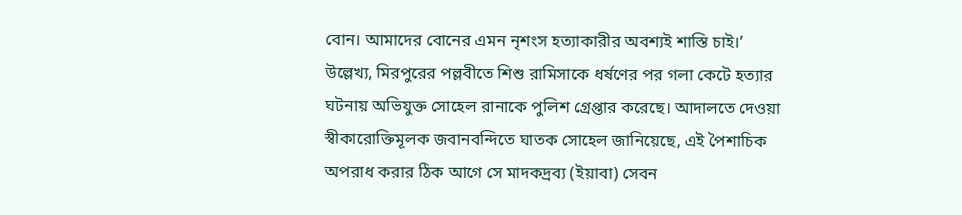বোন। আমাদের বোনের এমন নৃশংস হত্যাকারীর অবশ্যই শাস্তি চাই।’
উল্লেখ্য, মিরপুরের পল্লবীতে শিশু রামিসাকে ধর্ষণের পর গলা কেটে হত্যার ঘটনায় অভিযুক্ত সোহেল রানাকে পুলিশ গ্রেপ্তার করেছে। আদালতে দেওয়া স্বীকারোক্তিমূলক জবানবন্দিতে ঘাতক সোহেল জানিয়েছে, এই পৈশাচিক অপরাধ করার ঠিক আগে সে মাদকদ্রব্য (ইয়াবা) সেবন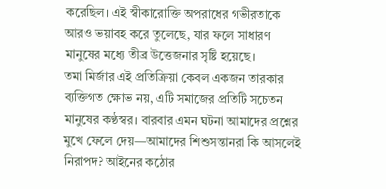করেছিল। এই স্বীকারোক্তি অপরাধের গভীরতাকে আরও ভয়াবহ করে তুলেছে, যার ফলে সাধারণ মানুষের মধ্যে তীব্র উত্তেজনার সৃষ্টি হয়েছে।
তমা মির্জার এই প্রতিক্রিয়া কেবল একজন তারকার ব্যক্তিগত ক্ষোভ নয়, এটি সমাজের প্রতিটি সচেতন মানুষের কণ্ঠস্বর। বারবার এমন ঘটনা আমাদের প্রশ্নের মুখে ফেলে দেয়—আমাদের শিশুসন্তানরা কি আসলেই নিরাপদ? আইনের কঠোর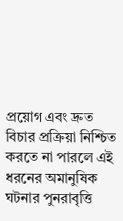প্রয়োগ এবং দ্রুত বিচার প্রক্রিয়া নিশ্চিত করতে না পারলে এই ধরনের অমানুষিক ঘটনার পুনরাবৃত্তি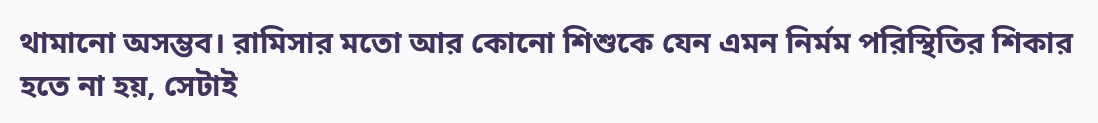থামানো অসম্ভব। রামিসার মতো আর কোনো শিশুকে যেন এমন নির্মম পরিস্থিতির শিকার হতে না হয়, সেটাই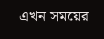এখন সময়ের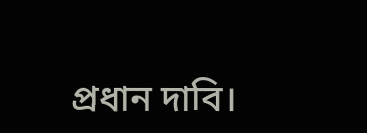প্রধান দাবি।